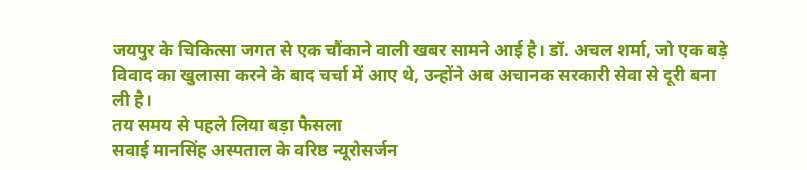जयपुर के चिकित्सा जगत से एक चौंकाने वाली खबर सामने आई है। डॉ. अचल शर्मा, जो एक बड़े विवाद का खुलासा करने के बाद चर्चा में आए थे, उन्होंने अब अचानक सरकारी सेवा से दूरी बना ली है।
तय समय से पहले लिया बड़ा फैसला
सवाई मानसिंह अस्पताल के वरिष्ठ न्यूरोसर्जन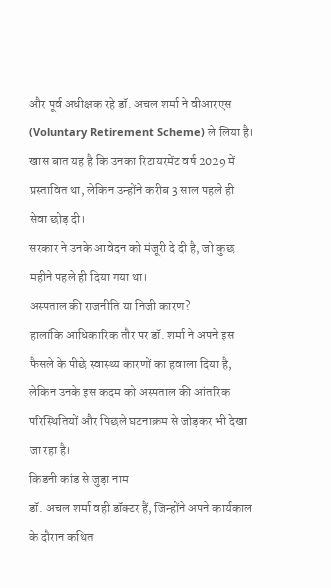और पूर्व अधीक्षक रहे डॉ. अचल शर्मा ने वीआरएस (Voluntary Retirement Scheme) ले लिया है। खास बात यह है कि उनका रिटायरमेंट वर्ष 2029 में प्रस्तावित था, लेकिन उन्होंने करीब 3 साल पहले ही सेवा छोड़ दी।
सरकार ने उनके आवेदन को मंजूरी दे दी है, जो कुछ महीने पहले ही दिया गया था।
अस्पताल की राजनीति या निजी कारण?
हालांकि आधिकारिक तौर पर डॉ. शर्मा ने अपने इस फैसले के पीछे स्वास्थ्य कारणों का हवाला दिया है, लेकिन उनके इस कदम को अस्पताल की आंतरिक परिस्थितियों और पिछले घटनाक्रम से जोड़कर भी देखा जा रहा है।
किडनी कांड से जुड़ा नाम
डॉ. अचल शर्मा वही डॉक्टर हैं, जिन्होंने अपने कार्यकाल के दौरान कथित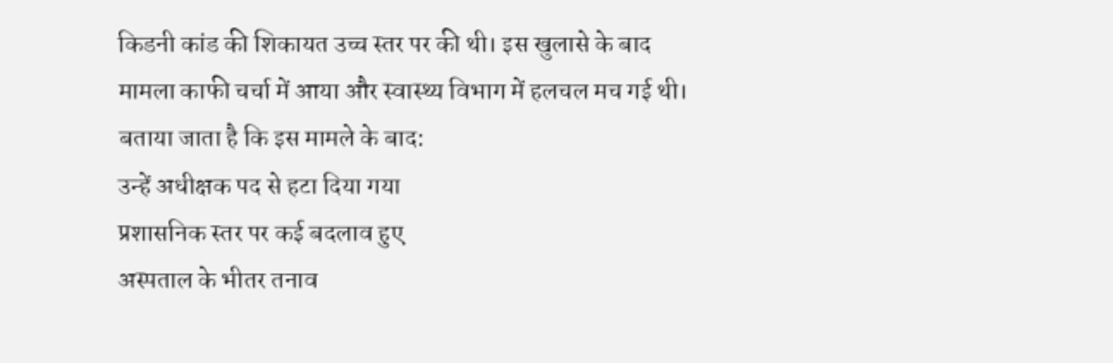किडनी कांड की शिकायत उच्च स्तर पर की थी। इस खुलासे के बाद मामला काफी चर्चा में आया और स्वास्थ्य विभाग में हलचल मच गई थी।
बताया जाता है कि इस मामले के बाद:
उन्हें अधीक्षक पद से हटा दिया गया
प्रशासनिक स्तर पर कई बदलाव हुए
अस्पताल के भीतर तनाव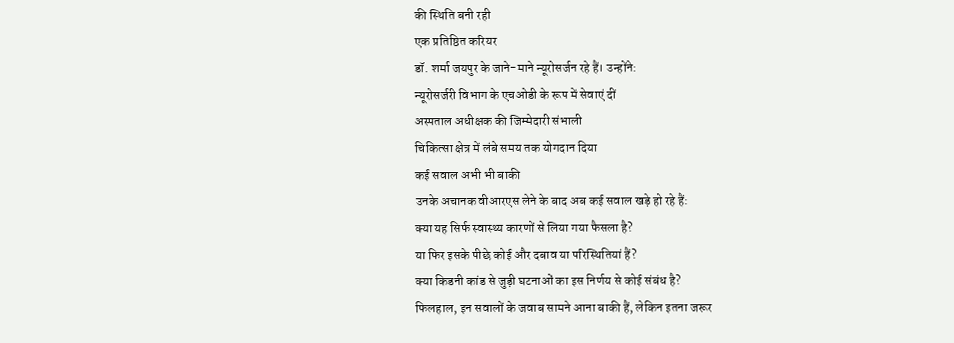की स्थिति बनी रही
एक प्रतिष्ठित करियर
डॉ. शर्मा जयपुर के जाने-माने न्यूरोसर्जन रहे हैं। उन्होंने:
न्यूरोसर्जरी विभाग के एचओडी के रूप में सेवाएं दीं
अस्पताल अधीक्षक की जिम्मेदारी संभाली
चिकित्सा क्षेत्र में लंबे समय तक योगदान दिया
कई सवाल अभी भी बाकी
उनके अचानक वीआरएस लेने के बाद अब कई सवाल खड़े हो रहे हैं:
क्या यह सिर्फ स्वास्थ्य कारणों से लिया गया फैसला है?
या फिर इसके पीछे कोई और दबाव या परिस्थितियां हैं?
क्या किडनी कांड से जुड़ी घटनाओं का इस निर्णय से कोई संबंध है?
फिलहाल, इन सवालों के जवाब सामने आना बाकी हैं, लेकिन इतना जरूर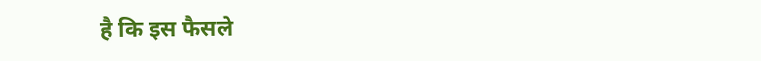है कि इस फैसले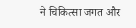ने चिकित्सा जगत और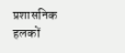प्रशासनिक हलकों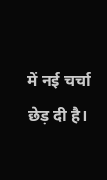में नई चर्चा छेड़ दी है।